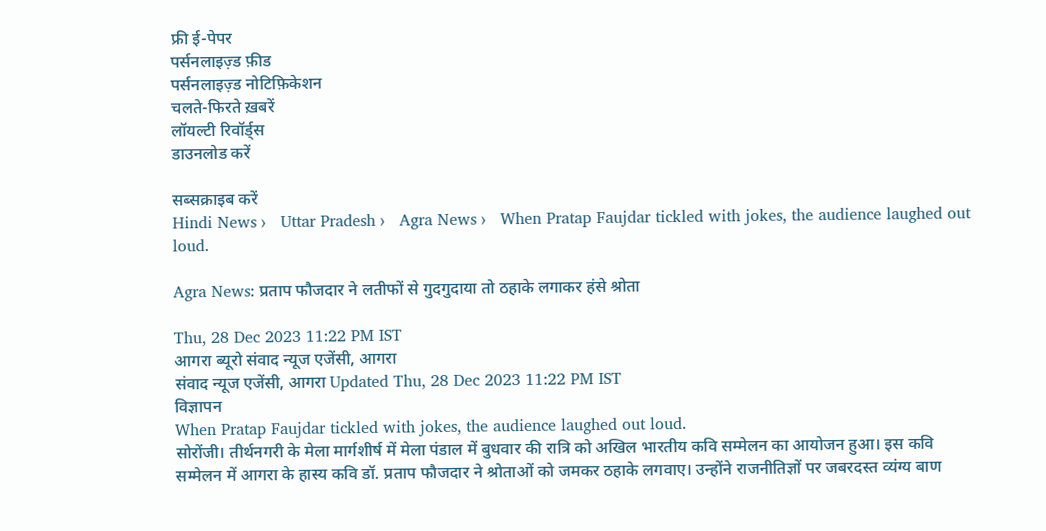फ्री ई-पेपर
पर्सनलाइज़्ड फ़ीड
पर्सनलाइज़्ड नोटिफ़िकेशन
चलते-फिरते ख़बरें
लॉयल्टी रिवॉर्ड्स
डाउनलोड करें

सब्सक्राइब करें
Hindi News ›   Uttar Pradesh ›   Agra News ›   When Pratap Faujdar tickled with jokes, the audience laughed out loud.

Agra News: प्रताप फौजदार ने लतीफों से गुदगुदाया तो ठहाके लगाकर हंसे श्रोता

Thu, 28 Dec 2023 11:22 PM IST
आगरा ब्यूरो संवाद न्यूज एजेंसी, आगरा
संवाद न्यूज एजेंसी, आगरा Updated Thu, 28 Dec 2023 11:22 PM IST
विज्ञापन
When Pratap Faujdar tickled with jokes, the audience laughed out loud.
सोरोंजी। तीर्थनगरी के मेला मार्गशीर्ष में मेला पंडाल में बुधवार की रात्रि को अखिल भारतीय कवि सम्मेलन का आयोजन हुआ। इस कवि सम्मेलन में आगरा के हास्य कवि डॉ. प्रताप फौजदार ने श्रोताओं को जमकर ठहाके लगवाए। उन्होंने राजनीतिज्ञों पर जबरदस्त व्यंग्य बाण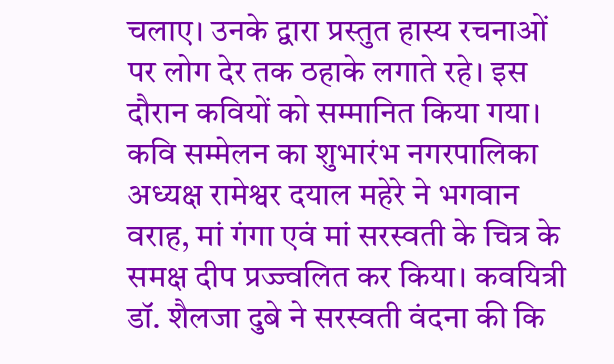चलाए। उनके द्वारा प्रस्तुत हास्य रचनाओं पर लोग देर तक ठहाके लगाते रहे। इस दौरान कवियों को सम्मानित किया गया। कवि सम्मेलन का शुभारंभ नगरपालिका अध्यक्ष रामेश्वर दयाल महेरे ने भगवान वराह, मां गंगा एवं मां सरस्वती के चित्र के समक्ष दीप प्रज्ज्वलित कर किया। कवयित्री डॉ. शैलजा दुबे ने सरस्वती वंदना की कि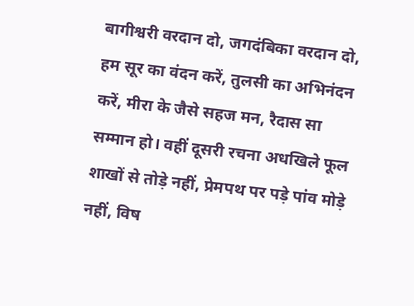बागीश्वरी वरदान दो, जगदंबिका वरदान दो, हम सूर का वंदन करें, तुलसी का अभिनंदन करें, मीरा के जैसे सहज मन, रैदास सा सम्मान हो। वहीं दूसरी रचना अधखिले फूल शाखों से तोड़े नहीं, प्रेमपथ पर पड़े पांव मोड़े नहीं, विष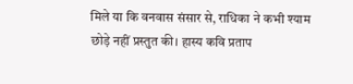मिले या कि वनवास संसार से, राधिका ने कभी श्याम छोड़े नहीं प्रस्तुत की। हास्य कवि प्रताप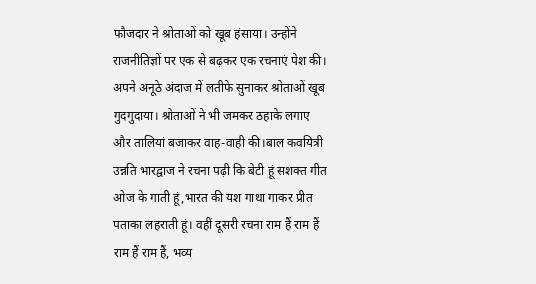फौजदार ने श्रोताओं को खूब हंसाया। उन्होंने राजनीतिज्ञों पर एक से बढ़कर एक रचनाएं पेश की। अपने अनूठे अंदाज में लतीफे सुनाकर श्रोताओं खूब गुदगुदाया। श्रोताओं ने भी जमकर ठहाके लगाए और तालियां बजाकर वाह-वाही की।बाल कवयित्री उन्नति भारद्वाज ने रचना पढ़ी कि बेटी हूं सशक्त गीत ओज के गाती हूं,भारत की यश गाथा गाकर प्रीत पताका लहराती हूं। वहीं दूसरी रचना राम हैं राम हैं राम हैं राम हैं, भव्य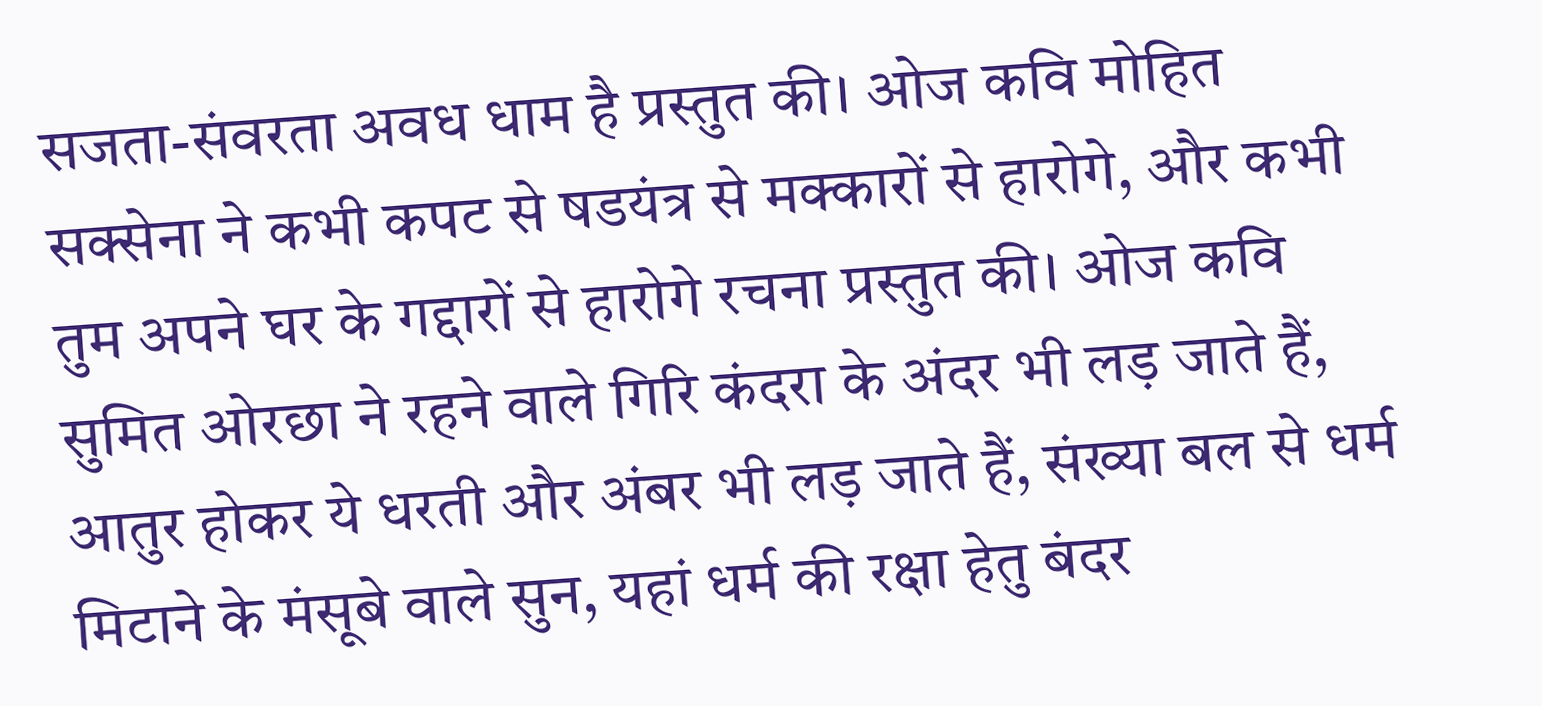सजता-संवरता अवध धाम है प्रस्तुत की। ओज कवि मोहित सक्सेना ने कभी कपट से षडयंत्र से मक्कारों से हारोगे, और कभी तुम अपने घर के गद्दारों से हारोगे रचना प्रस्तुत की। ओज कवि सुमित ओरछा ने रहने वाले गिरि कंदरा के अंदर भी लड़ जाते हैं, आतुर होकर ये धरती और अंबर भी लड़ जाते हैं, संख्या बल से धर्म मिटाने के मंसूबे वाले सुन, यहां धर्म की रक्षा हेतु बंदर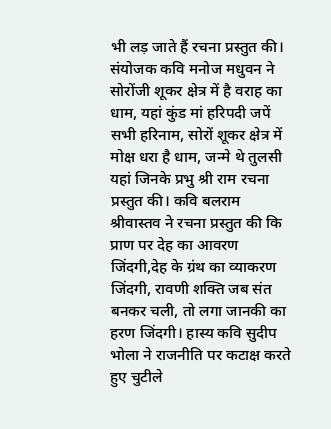भी लड़ जाते हैं रचना प्रस्तुत की। संयोजक कवि मनोज मधुवन ने सोरोंजी शूकर क्षेत्र में है वराह का धाम, यहां कुंड मां हरिपदी जपें सभी हरिनाम, सोरों शूकर क्षेत्र में मोक्ष धरा है धाम, जन्मे थे तुलसी यहां जिनके प्रभु श्री राम रचना प्रस्तुत की। कवि बलराम श्रीवास्तव ने रचना प्रस्तुत की कि प्राण पर देह का आवरण जिंदगी,देह के ग्रंथ का व्याकरण जिंदगी, रावणी शक्ति जब संत बनकर चली, तो लगा जानकी का हरण जिंदगी। हास्य कवि सुदीप भोला ने राजनीति पर कटाक्ष करते हुए चुटीले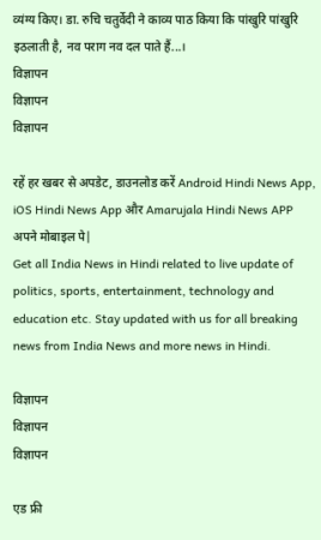व्यंग्य किए। डा. रुचि चतुर्वेदी ने काव्य पाठ किया कि पांखुरि पांखुरि इठलाती है, नव पराग नव दल पाते हैं...।
विज्ञापन
विज्ञापन
विज्ञापन

रहें हर खबर से अपडेट, डाउनलोड करें Android Hindi News App, iOS Hindi News App और Amarujala Hindi News APP अपने मोबाइल पे|
Get all India News in Hindi related to live update of politics, sports, entertainment, technology and education etc. Stay updated with us for all breaking news from India News and more news in Hindi.

विज्ञापन
विज्ञापन
विज्ञापन

एड फ्री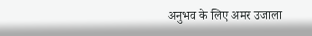अनुभव के लिए अमर उजाला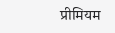प्रीमियम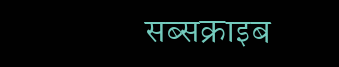सब्सक्राइब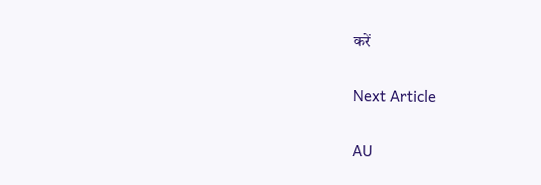करें

Next Article

AU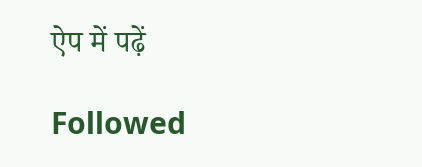ऐप में पढ़ें

Followed